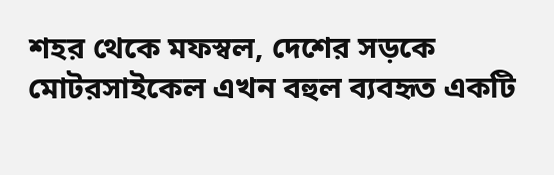শহর থেকে মফস্বল, দেশের সড়কে মোটরসাইকেল এখন বহুল ব্যবহৃত একটি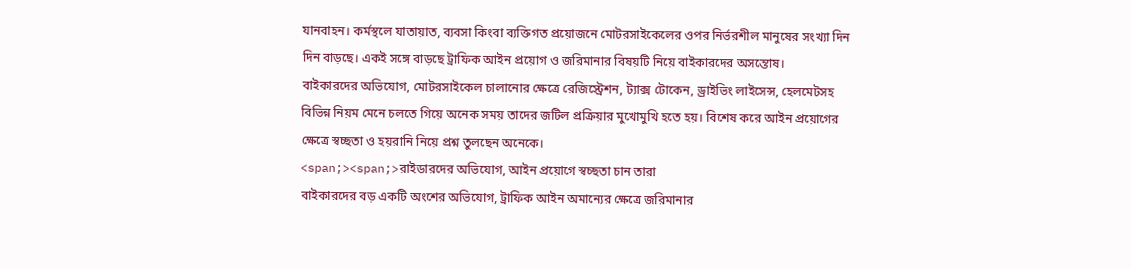যানবাহন। কর্মস্থলে যাতায়াত, ব্যবসা কিংবা ব্যক্তিগত প্রয়োজনে মোটরসাইকেলের ওপর নির্ভরশীল মানুষের সংখ্যা দিন দিন বাড়ছে। একই সঙ্গে বাড়ছে ট্রাফিক আইন প্রয়োগ ও জরিমানার বিষয়টি নিয়ে বাইকারদের অসন্তোষ।
বাইকারদের অভিযোগ, মোটরসাইকেল চালানোর ক্ষেত্রে রেজিস্ট্রেশন, ট্যাক্স টোকেন, ড্রাইভিং লাইসেন্স, হেলমেটসহ বিভিন্ন নিয়ম মেনে চলতে গিয়ে অনেক সময় তাদের জটিল প্রক্রিয়ার মুখোমুখি হতে হয়। বিশেষ করে আইন প্রয়োগের ক্ষেত্রে স্বচ্ছতা ও হয়রানি নিয়ে প্রশ্ন তুলছেন অনেকে।
<span;><span;>রাইডারদের অভিযোগ, আইন প্রয়োগে স্বচ্ছতা চান তারা
বাইকারদের বড় একটি অংশের অভিযোগ, ট্রাফিক আইন অমান্যের ক্ষেত্রে জরিমানার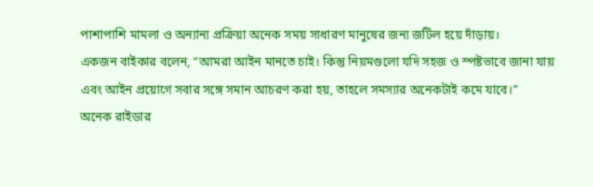পাশাপাশি মামলা ও অন্যান্য প্রক্রিয়া অনেক সময় সাধারণ মানুষের জন্য জটিল হয়ে দাঁড়ায়।
একজন বাইকার বলেন, “আমরা আইন মানতে চাই। কিন্তু নিয়মগুলো যদি সহজ ও স্পষ্টভাবে জানা যায় এবং আইন প্রয়োগে সবার সঙ্গে সমান আচরণ করা হয়, তাহলে সমস্যার অনেকটাই কমে যাবে।”
অনেক রাইডার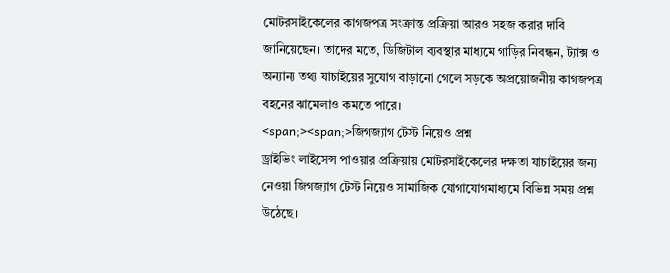মোটরসাইকেলের কাগজপত্র সংক্রান্ত প্রক্রিয়া আরও সহজ করার দাবি জানিয়েছেন। তাদের মতে, ডিজিটাল ব্যবস্থার মাধ্যমে গাড়ির নিবন্ধন, ট্যাক্স ও অন্যান্য তথ্য যাচাইয়ের সুযোগ বাড়ানো গেলে সড়কে অপ্রয়োজনীয় কাগজপত্র বহনের ঝামেলাও কমতে পারে।
<span;><span;>জিগজ্যাগ টেস্ট নিয়েও প্রশ্ন
ড্রাইভিং লাইসেন্স পাওয়ার প্রক্রিয়ায় মোটরসাইকেলের দক্ষতা যাচাইয়ের জন্য নেওয়া জিগজ্যাগ টেস্ট নিয়েও সামাজিক যোগাযোগমাধ্যমে বিভিন্ন সময় প্রশ্ন উঠেছে।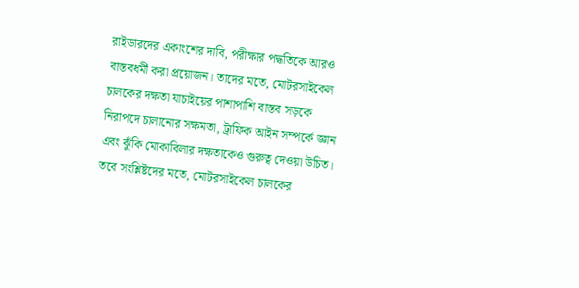রাইডারদের একাংশের দাবি, পরীক্ষার পদ্ধতিকে আরও বাস্তবধর্মী করা প্রয়োজন। তাদের মতে, মোটরসাইকেল চালকের দক্ষতা যাচাইয়ের পাশাপাশি বাস্তব সড়কে নিরাপদে চালানোর সক্ষমতা, ট্রাফিক আইন সম্পর্কে জ্ঞান এবং ঝুঁকি মোকাবিলার দক্ষতাকেও গুরুত্ব দেওয়া উচিত।
তবে সংশ্লিষ্টদের মতে, মোটরসাইকেল চালকের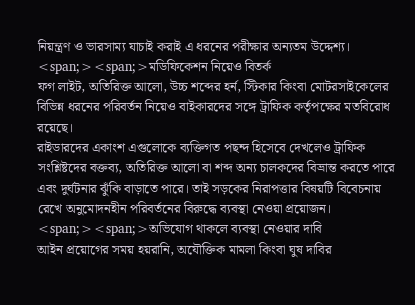নিয়ন্ত্রণ ও ভারসাম্য যাচাই করাই এ ধরনের পরীক্ষার অন্যতম উদ্দেশ্য।
<span;><span;>মডিফিকেশন নিয়েও বিতর্ক
ফগ লাইট, অতিরিক্ত আলো, উচ্চ শব্দের হর্ন, স্টিকার কিংবা মোটরসাইকেলের বিভিন্ন ধরনের পরিবর্তন নিয়েও বাইকারদের সঙ্গে ট্রাফিক কর্তৃপক্ষের মতবিরোধ রয়েছে।
রাইডারদের একাংশ এগুলোকে ব্যক্তিগত পছন্দ হিসেবে দেখলেও ট্রাফিক সংশ্লিষ্টদের বক্তব্য, অতিরিক্ত আলো বা শব্দ অন্য চালকদের বিভ্রান্ত করতে পারে এবং দুর্ঘটনার ঝুঁকি বাড়াতে পারে। তাই সড়কের নিরাপত্তার বিষয়টি বিবেচনায় রেখে অনুমোদনহীন পরিবর্তনের বিরুদ্ধে ব্যবস্থা নেওয়া প্রয়োজন।
<span;><span;>অভিযোগ থাকলে ব্যবস্থা নেওয়ার দাবি
আইন প্রয়োগের সময় হয়রানি, অযৌক্তিক মামলা কিংবা ঘুষ দাবির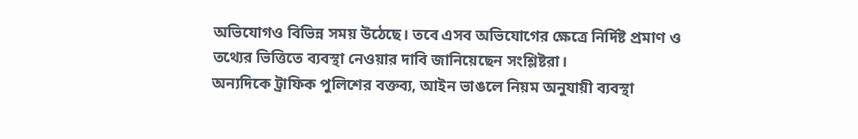অভিযোগও বিভিন্ন সময় উঠেছে। তবে এসব অভিযোগের ক্ষেত্রে নির্দিষ্ট প্রমাণ ও তথ্যের ভিত্তিতে ব্যবস্থা নেওয়ার দাবি জানিয়েছেন সংশ্লিষ্টরা।
অন্যদিকে ট্রাফিক পুলিশের বক্তব্য, আইন ভাঙলে নিয়ম অনুযায়ী ব্যবস্থা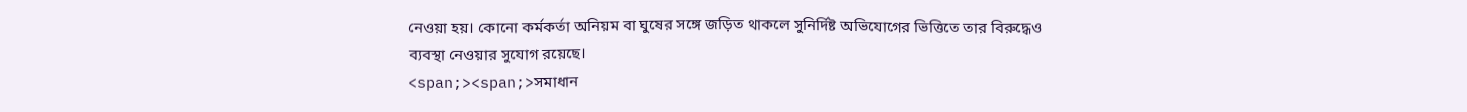নেওয়া হয়। কোনো কর্মকর্তা অনিয়ম বা ঘুষের সঙ্গে জড়িত থাকলে সুনির্দিষ্ট অভিযোগের ভিত্তিতে তার বিরুদ্ধেও ব্যবস্থা নেওয়ার সুযোগ রয়েছে।
<span;><span;>সমাধান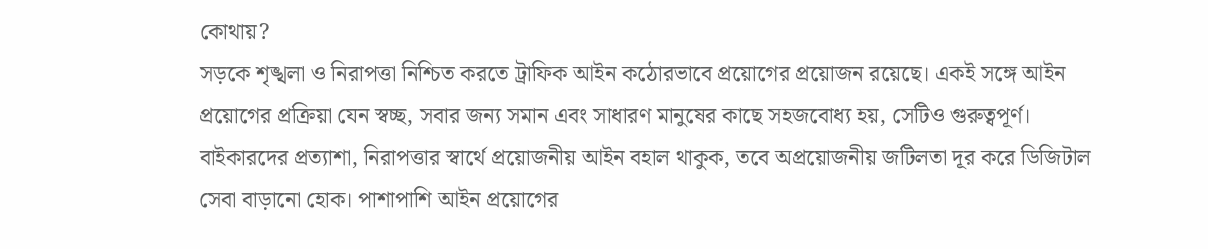কোথায়?
সড়কে শৃঙ্খলা ও নিরাপত্তা নিশ্চিত করতে ট্রাফিক আইন কঠোরভাবে প্রয়োগের প্রয়োজন রয়েছে। একই সঙ্গে আইন প্রয়োগের প্রক্রিয়া যেন স্বচ্ছ, সবার জন্য সমান এবং সাধারণ মানুষের কাছে সহজবোধ্য হয়, সেটিও গুরুত্বপূর্ণ।
বাইকারদের প্রত্যাশা, নিরাপত্তার স্বার্থে প্রয়োজনীয় আইন বহাল থাকুক, তবে অপ্রয়োজনীয় জটিলতা দূর করে ডিজিটাল সেবা বাড়ানো হোক। পাশাপাশি আইন প্রয়োগের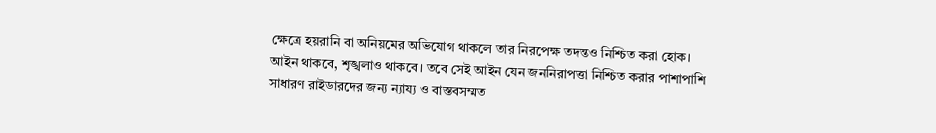ক্ষেত্রে হয়রানি বা অনিয়মের অভিযোগ থাকলে তার নিরপেক্ষ তদন্তও নিশ্চিত করা হোক।
আইন থাকবে, শৃঙ্খলাও থাকবে। তবে সেই আইন যেন জননিরাপত্তা নিশ্চিত করার পাশাপাশি সাধারণ রাইডারদের জন্য ন্যায্য ও বাস্তবসম্মত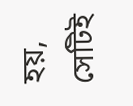হয়, সেটিই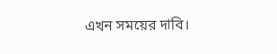এখন সময়ের দাবি।